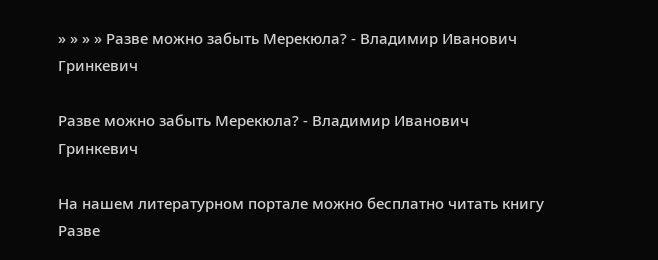» » » » Разве можно забыть Мерекюла? - Владимир Иванович Гринкевич

Разве можно забыть Мерекюла? - Владимир Иванович Гринкевич

На нашем литературном портале можно бесплатно читать книгу Разве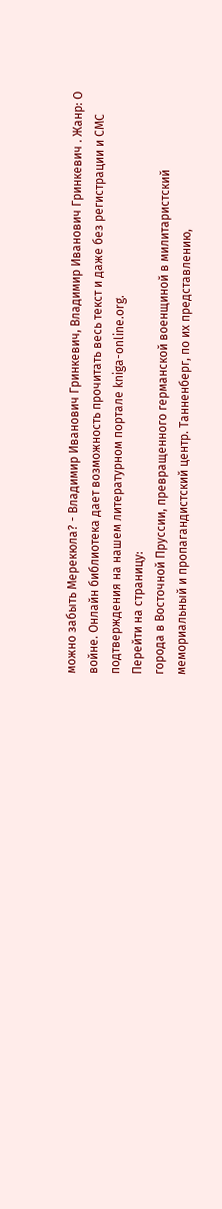можно забыть Мерекюла? - Владимир Иванович Гринкевич, Владимир Иванович Гринкевич . Жанр: О войне. Онлайн библиотека дает возможность прочитать весь текст и даже без регистрации и СМС подтверждения на нашем литературном портале kniga-online.org.
Перейти на страницу:
города в Восточной Пруссии, превращенного германской военщиной в милитаристский мемориальный и пропагандистский центр. Танненберг, по их представлению,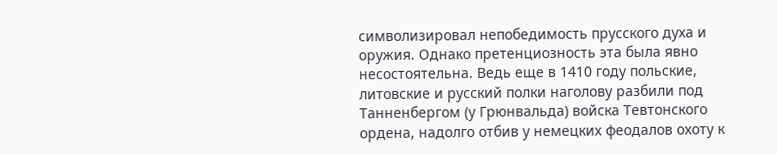символизировал непобедимость прусского духа и оружия. Однако претенциозность эта была явно несостоятельна. Ведь еще в 1410 году польские, литовские и русский полки наголову разбили под Танненбергом (у Грюнвальда) войска Тевтонского ордена, надолго отбив у немецких феодалов охоту к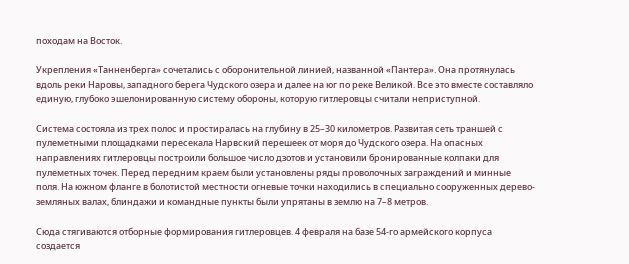походам на Восток.

Укрепления «Танненберга» сочетались с оборонительной линией, названной «Пантера». Она протянулась вдоль реки Наровы, западного берега Чудского озера и далее на юг по реке Великой. Все это вместе составляло единую, глубоко эшелонированную систему обороны, которую гитлеровцы считали неприступной.

Система состояла из трех полос и простиралась на глубину в 25–30 километров. Развитая сеть траншей с пулеметными площадками пересекала Нарвский перешеек от моря до Чудского озера. На опасных направлениях гитлеровцы построили большое число дзотов и установили бронированные колпаки для пулеметных точек. Перед передним краем были установлены ряды проволочных заграждений и минные поля. На южном фланге в болотистой местности огневые точки находились в специально сооруженных дерево-земляных валах, блиндажи и командные пункты были упрятаны в землю на 7–8 метров.

Сюда стягиваются отборные формирования гитлеровцев. 4 февраля на базе 54-го армейского корпуса создается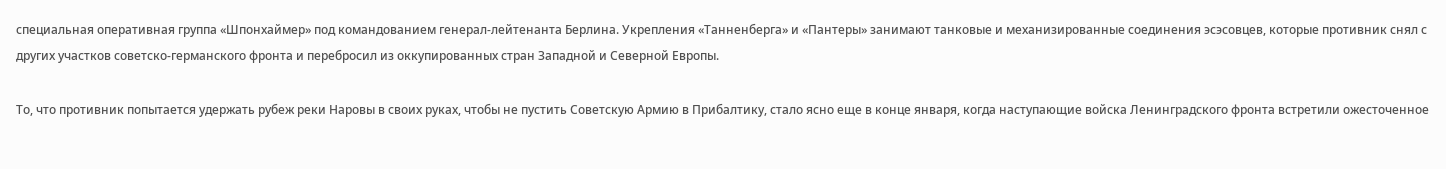специальная оперативная группа «Шпонхаймер» под командованием генерал-лейтенанта Берлина. Укрепления «Танненберга» и «Пантеры» занимают танковые и механизированные соединения эсэсовцев, которые противник снял с других участков советско-германского фронта и перебросил из оккупированных стран Западной и Северной Европы.

То, что противник попытается удержать рубеж реки Наровы в своих руках, чтобы не пустить Советскую Армию в Прибалтику, стало ясно еще в конце января, когда наступающие войска Ленинградского фронта встретили ожесточенное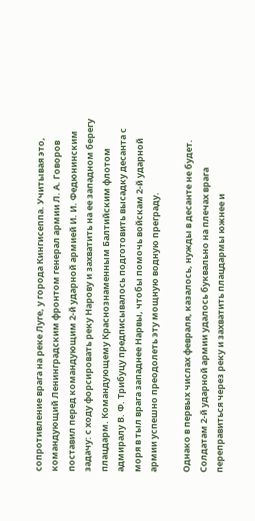сопротивление врага на реке Луге, у города Кингисеппа. Учитывая это, командующий Ленинградским фронтом генерал армии Л. А. Говоров поставил перед командующим 2-й ударной армией И. И. Федюнинским задачу: с ходу форсировать реку Нарову и захватить на ее западном берегу плацдарм. Командующему Краснознаменным Балтийским флотом адмиралу В. Ф. Трибуцу предписывалось подготовить высадку десанта с моря в тыл врага западнее Нарвы, чтобы помочь войскам 2-й ударной армии успешно преодолеть эту мощную водную преграду.

Однако в первых числах февраля, казалось, нужды в десанте не будет. Солдатам 2-й ударной армии удалось буквально на плечах врага переправиться через реку и захватить плацдармы южнее и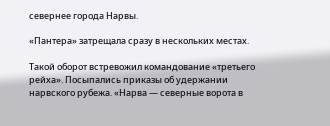севернее города Нарвы.

«Пантера» затрещала сразу в нескольких местах.

Такой оборот встревожил командование «третьего рейха». Посыпались приказы об удержании нарвского рубежа. «Нарва — северные ворота в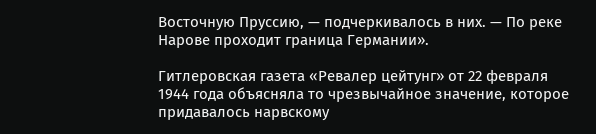Восточную Пруссию, — подчеркивалось в них. — По реке Нарове проходит граница Германии».

Гитлеровская газета «Ревалер цейтунг» от 22 февраля 1944 года объясняла то чрезвычайное значение, которое придавалось нарвскому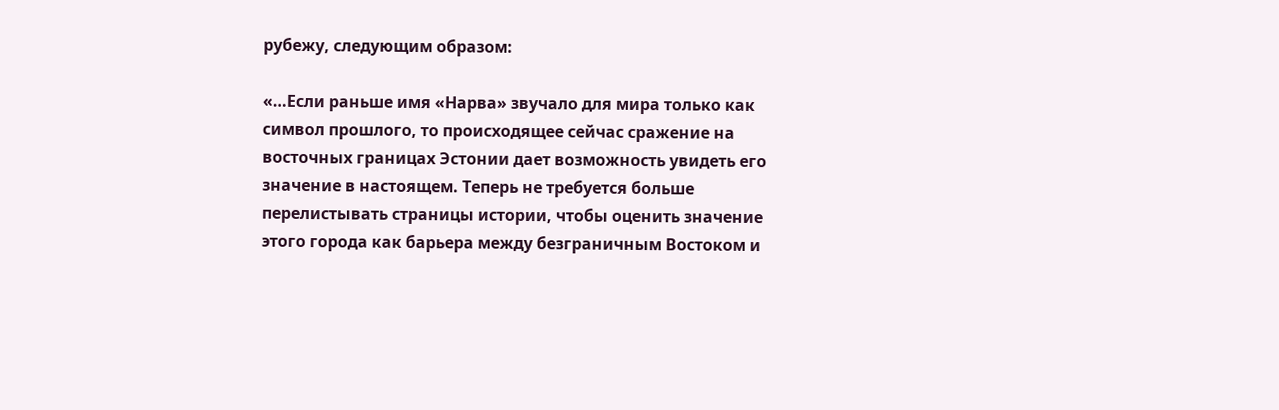рубежу, следующим образом:

«…Если раньше имя «Нарва» звучало для мира только как символ прошлого, то происходящее сейчас сражение на восточных границах Эстонии дает возможность увидеть его значение в настоящем. Теперь не требуется больше перелистывать страницы истории, чтобы оценить значение этого города как барьера между безграничным Востоком и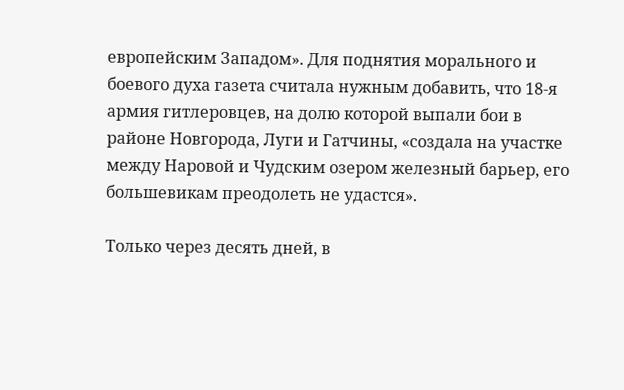европейским Западом». Для поднятия морального и боевого духа газета считала нужным добавить, что 18-я армия гитлеровцев, на долю которой выпали бои в районе Новгорода, Луги и Гатчины, «создала на участке между Наровой и Чудским озером железный барьер, его большевикам преодолеть не удастся».

Только через десять дней, в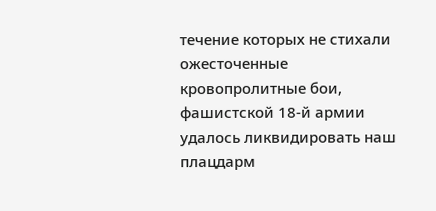течение которых не стихали ожесточенные кровопролитные бои, фашистской 18-й армии удалось ликвидировать наш плацдарм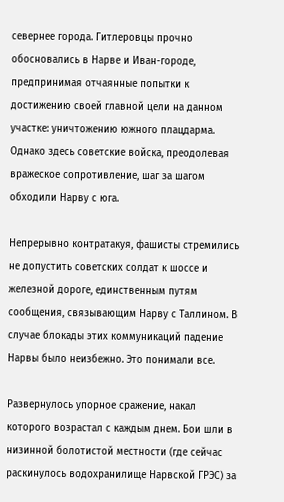севернее города. Гитлеровцы прочно обосновались в Нарве и Иван-городе, предпринимая отчаянные попытки к достижению своей главной цели на данном участке: уничтожению южного плацдарма. Однако здесь советские войска, преодолевая вражеское сопротивление, шаг за шагом обходили Нарву с юга.

Непрерывно контратакуя, фашисты стремились не допустить советских солдат к шоссе и железной дороге, единственным путям сообщения, связывающим Нарву с Таллином. В случае блокады этих коммуникаций падение Нарвы было неизбежно. Это понимали все.

Развернулось упорное сражение, накал которого возрастал с каждым днем. Бои шли в низинной болотистой местности (где сейчас раскинулось водохранилище Нарвской ГРЭС) за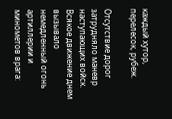каждый хутор, перелесок, рубеж.

Отсутствие дорог затрудняло маневр наступающих войск. Всякое движение днем вызывало немедленный огонь артиллерии и минометов врага: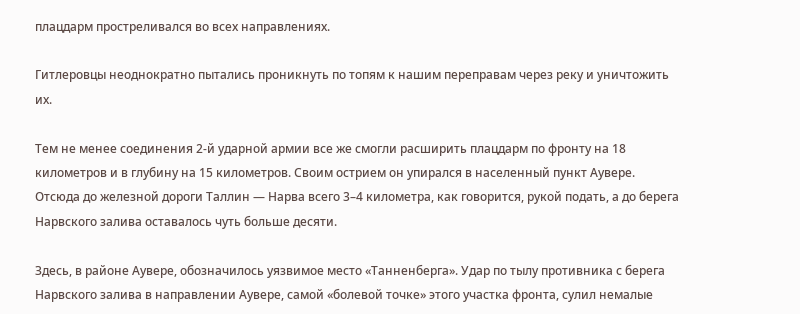плацдарм простреливался во всех направлениях.

Гитлеровцы неоднократно пытались проникнуть по топям к нашим переправам через реку и уничтожить их.

Тем не менее соединения 2-й ударной армии все же смогли расширить плацдарм по фронту на 18 километров и в глубину на 15 километров. Своим острием он упирался в населенный пункт Аувере. Отсюда до железной дороги Таллин — Нарва всего 3–4 километра, как говорится, рукой подать, а до берега Нарвского залива оставалось чуть больше десяти.

Здесь, в районе Аувере, обозначилось уязвимое место «Танненберга». Удар по тылу противника с берега Нарвского залива в направлении Аувере, самой «болевой точке» этого участка фронта, сулил немалые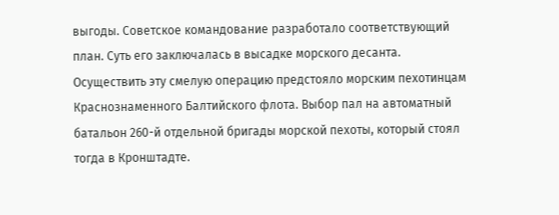выгоды. Советское командование разработало соответствующий план. Суть его заключалась в высадке морского десанта. Осуществить эту смелую операцию предстояло морским пехотинцам Краснознаменного Балтийского флота. Выбор пал на автоматный батальон 260-й отдельной бригады морской пехоты, который стоял тогда в Кронштадте.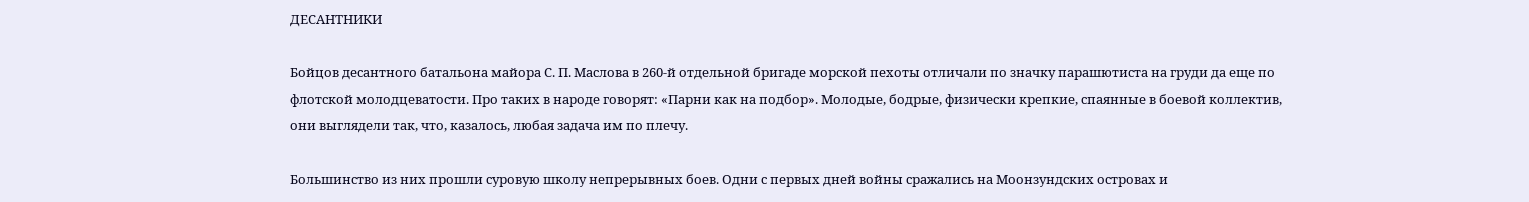ДЕСАНТНИКИ

Бойцов десантного батальона майора С. П. Маслова в 260-й отдельной бригаде морской пехоты отличали по значку парашютиста на груди да еще по флотской молодцеватости. Про таких в народе говорят: «Парни как на подбор». Молодые, бодрые, физически крепкие, спаянные в боевой коллектив, они выглядели так, что, казалось, любая задача им по плечу.

Большинство из них прошли суровую школу непрерывных боев. Одни с первых дней войны сражались на Моонзундских островах и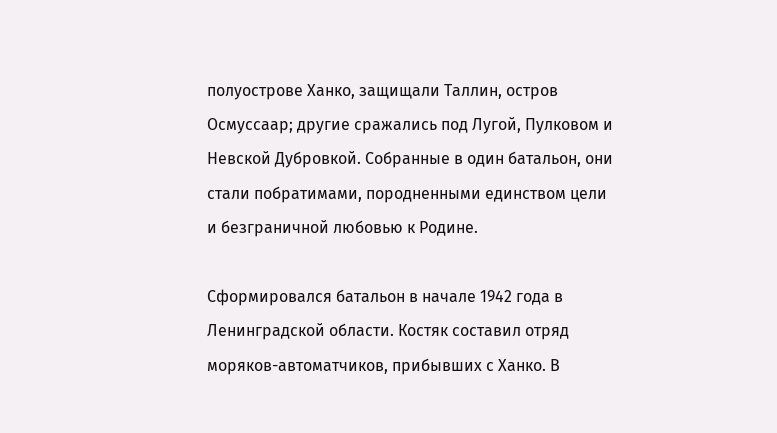полуострове Ханко, защищали Таллин, остров Осмуссаар; другие сражались под Лугой, Пулковом и Невской Дубровкой. Собранные в один батальон, они стали побратимами, породненными единством цели и безграничной любовью к Родине.

Сформировался батальон в начале 1942 года в Ленинградской области. Костяк составил отряд моряков-автоматчиков, прибывших с Ханко. В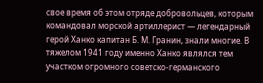свое время об этом отряде добровольцев, которым командовал морской артиллерист — легендарный герой Ханко капитан Б. М. Гранин, знали многие. В тяжелом 1941 году именно Ханко являлся тем участком огромного советско-германского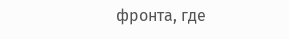фронта, где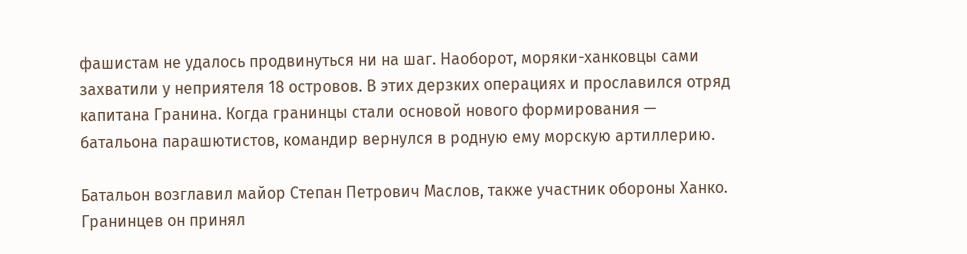фашистам не удалось продвинуться ни на шаг. Наоборот, моряки-ханковцы сами захватили у неприятеля 18 островов. В этих дерзких операциях и прославился отряд капитана Гранина. Когда гранинцы стали основой нового формирования — батальона парашютистов, командир вернулся в родную ему морскую артиллерию.

Батальон возглавил майор Степан Петрович Маслов, также участник обороны Ханко. Гранинцев он принял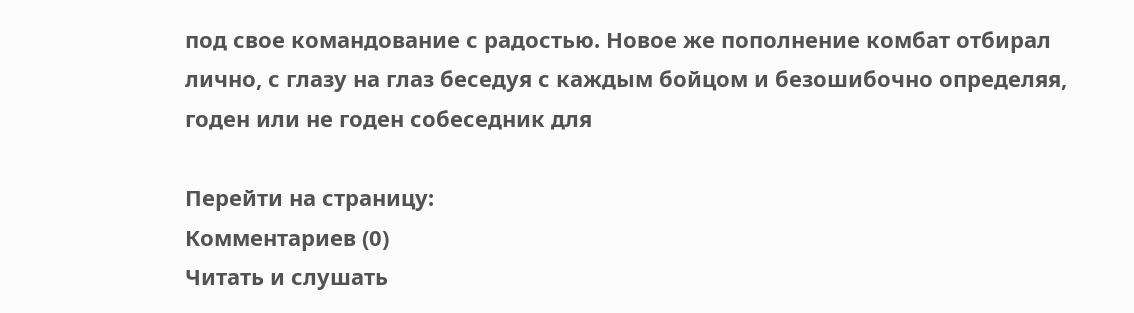под свое командование с радостью. Новое же пополнение комбат отбирал лично, с глазу на глаз беседуя с каждым бойцом и безошибочно определяя, годен или не годен собеседник для

Перейти на страницу:
Комментариев (0)
Читать и слушать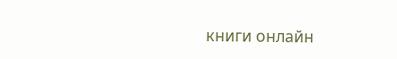книги онлайн